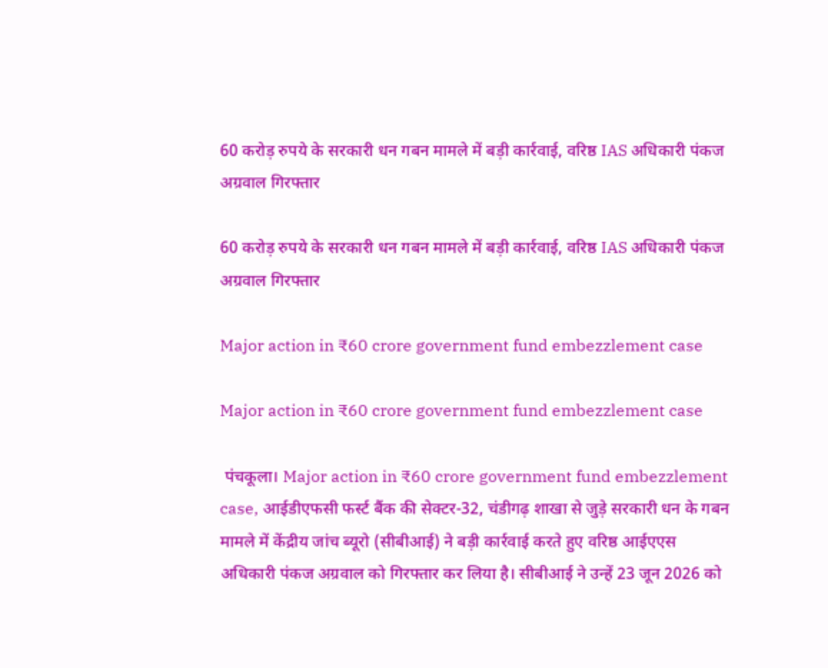60 करोड़ रुपये के सरकारी धन गबन मामले में बड़ी कार्रवाई, वरिष्ठ IAS अधिकारी पंकज अग्रवाल गिरफ्तार

60 करोड़ रुपये के सरकारी धन गबन मामले में बड़ी कार्रवाई, वरिष्ठ IAS अधिकारी पंकज अग्रवाल गिरफ्तार

Major action in ₹60 crore government fund embezzlement case

Major action in ₹60 crore government fund embezzlement case

 पंचकूला। Major action in ₹60 crore government fund embezzlement case, आईडीएफसी फर्स्ट बैंक की सेक्टर-32, चंडीगढ़ शाखा से जुड़े सरकारी धन के गबन मामले में केंद्रीय जांच ब्यूरो (सीबीआई) ने बड़ी कार्रवाई करते हुए वरिष्ठ आईएएस अधिकारी पंकज अग्रवाल को गिरफ्तार कर लिया है। सीबीआई ने उन्हें 23 जून 2026 को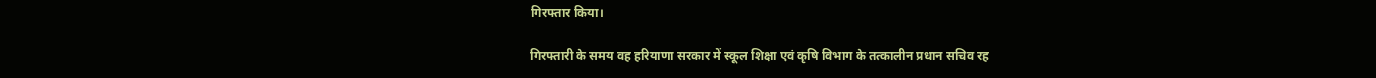गिरफ्तार किया।

गिरफ्तारी के समय वह हरियाणा सरकार में स्कूल शिक्षा एवं कृषि विभाग के तत्कालीन प्रधान सचिव रह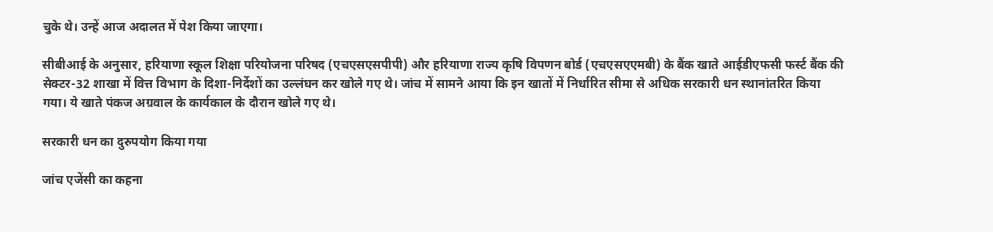चुके थे। उन्हें आज अदालत में पेश किया जाएगा।

सीबीआई के अनुसार, हरियाणा स्कूल शिक्षा परियोजना परिषद (एचएसएसपीपी) और हरियाणा राज्य कृषि विपणन बोर्ड (एचएसएएमबी) के बैंक खाते आईडीएफसी फर्स्ट बैंक की सेक्टर-32 शाखा में वित्त विभाग के दिशा-निर्देशों का उल्लंघन कर खोले गए थे। जांच में सामने आया कि इन खातों में निर्धारित सीमा से अधिक सरकारी धन स्थानांतरित किया गया। ये खाते पंकज अग्रवाल के कार्यकाल के दौरान खोले गए थे।

सरकारी धन का दुरुपयोग किया गया

जांच एजेंसी का कहना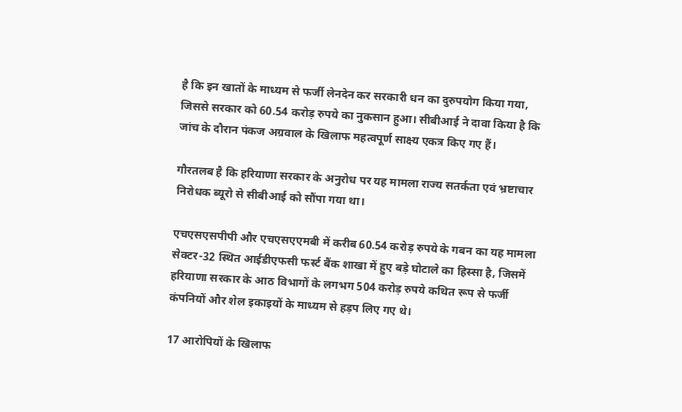है कि इन खातों के माध्यम से फर्जी लेनदेन कर सरकारी धन का दुरुपयोग किया गया, जिससे सरकार को 60.54 करोड़ रुपये का नुकसान हुआ। सीबीआई ने दावा किया है कि जांच के दौरान पंकज अग्रवाल के खिलाफ महत्वपूर्ण साक्ष्य एकत्र किए गए हैं।

गौरतलब है कि हरियाणा सरकार के अनुरोध पर यह मामला राज्य सतर्कता एवं भ्रष्टाचार निरोधक ब्यूरो से सीबीआई को सौंपा गया था।

एचएसएसपीपी और एचएसएएमबी में करीब 60.54 करोड़ रुपये के गबन का यह मामला सेक्टर-32 स्थित आईडीएफसी फर्स्ट बैंक शाखा में हुए बड़े घोटाले का हिस्सा है, जिसमें हरियाणा सरकार के आठ विभागों के लगभग 504 करोड़ रुपये कथित रूप से फर्जी कंपनियों और शेल इकाइयों के माध्यम से हड़प लिए गए थे।

17 आरोपियों के खिलाफ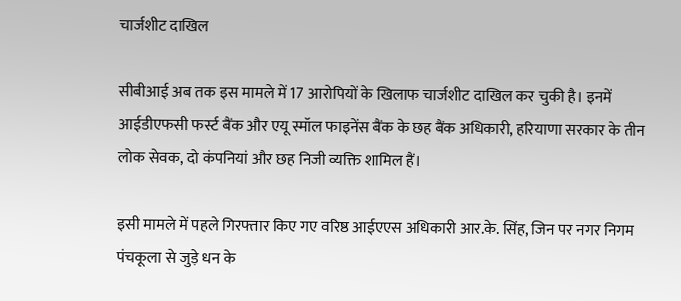चार्जशीट दाखिल

सीबीआई अब तक इस मामले में 17 आरोपियों के खिलाफ चार्जशीट दाखिल कर चुकी है। इनमें आईडीएफसी फर्स्ट बैंक और एयू स्मॉल फाइनेंस बैंक के छह बैंक अधिकारी, हरियाणा सरकार के तीन लोक सेवक, दो कंपनियां और छह निजी व्यक्ति शामिल हैं।

इसी मामले में पहले गिरफ्तार किए गए वरिष्ठ आईएएस अधिकारी आर.के. सिंह, जिन पर नगर निगम पंचकूला से जुड़े धन के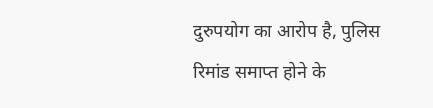दुरुपयोग का आरोप है, पुलिस रिमांड समाप्त होने के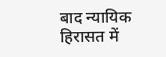बाद न्यायिक हिरासत में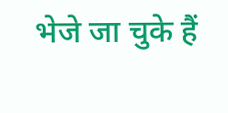भेजे जा चुके हैं